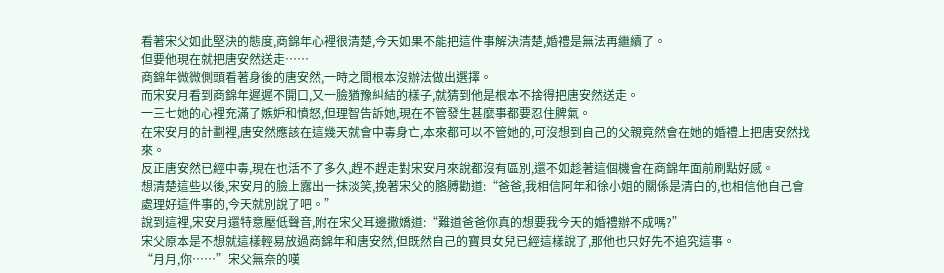看著宋父如此堅決的態度,商錦年心裡很清楚,今天如果不能把這件事解決清楚,婚禮是無法再繼續了。
但要他現在就把唐安然送走……
商錦年微微側頭看著身後的唐安然,一時之間根本沒辦法做出選擇。
而宋安月看到商錦年遲遲不開口,又一臉猶豫糾結的樣子,就猜到他是根本不捨得把唐安然送走。
一三七她的心裡充滿了嫉妒和憤怒,但理智告訴她,現在不管發生甚麼事都要忍住脾氣。
在宋安月的計劃裡,唐安然應該在這幾天就會中毒身亡,本來都可以不管她的,可沒想到自己的父親竟然會在她的婚禮上把唐安然找來。
反正唐安然已經中毒,現在也活不了多久,趕不趕走對宋安月來說都沒有區別,還不如趁著這個機會在商錦年面前刷點好感。
想清楚這些以後,宋安月的臉上露出一抹淡笑,挽著宋父的胳膊勸道:“爸爸,我相信阿年和徐小姐的關係是清白的,也相信他自己會處理好這件事的,今天就別說了吧。”
說到這裡,宋安月還特意壓低聲音,附在宋父耳邊撒嬌道:“難道爸爸你真的想要我今天的婚禮辦不成嗎?”
宋父原本是不想就這樣輕易放過商錦年和唐安然,但既然自己的寶貝女兒已經這樣說了,那他也只好先不追究這事。
“月月,你……”宋父無奈的嘆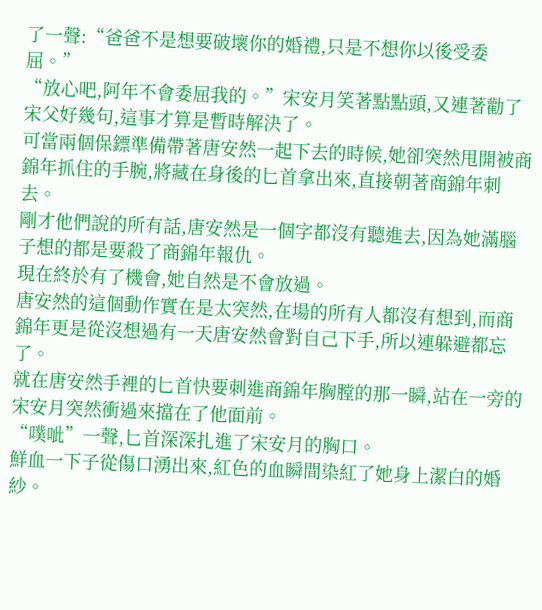了一聲:“爸爸不是想要破壞你的婚禮,只是不想你以後受委屈。”
“放心吧,阿年不會委屈我的。”宋安月笑著點點頭,又連著勸了宋父好幾句,這事才算是暫時解決了。
可當兩個保鏢準備帶著唐安然一起下去的時候,她卻突然甩開被商錦年抓住的手腕,將藏在身後的匕首拿出來,直接朝著商錦年刺去。
剛才他們說的所有話,唐安然是一個字都沒有聽進去,因為她滿腦子想的都是要殺了商錦年報仇。
現在終於有了機會,她自然是不會放過。
唐安然的這個動作實在是太突然,在場的所有人都沒有想到,而商錦年更是從沒想過有一天唐安然會對自己下手,所以連躲避都忘了。
就在唐安然手裡的匕首快要刺進商錦年胸膛的那一瞬,站在一旁的宋安月突然衝過來擋在了他面前。
“噗呲”一聲,匕首深深扎進了宋安月的胸口。
鮮血一下子從傷口湧出來,紅色的血瞬間染紅了她身上潔白的婚紗。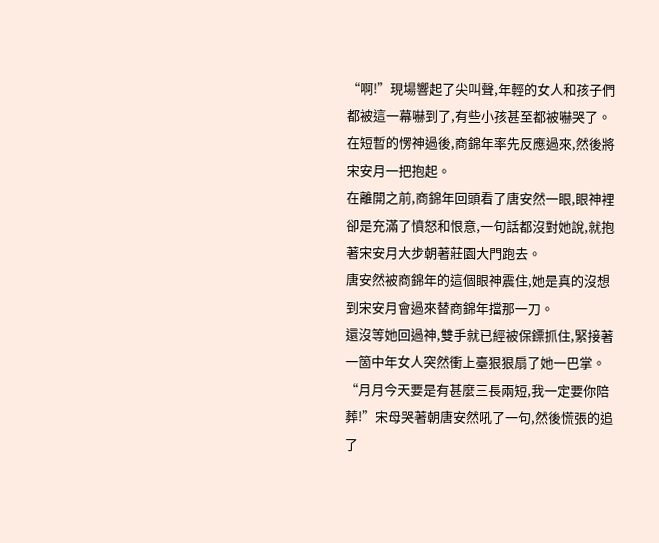“啊!”現場響起了尖叫聲,年輕的女人和孩子們都被這一幕嚇到了,有些小孩甚至都被嚇哭了。
在短暫的愣神過後,商錦年率先反應過來,然後將宋安月一把抱起。
在離開之前,商錦年回頭看了唐安然一眼,眼神裡卻是充滿了憤怒和恨意,一句話都沒對她說,就抱著宋安月大步朝著莊園大門跑去。
唐安然被商錦年的這個眼神震住,她是真的沒想到宋安月會過來替商錦年擋那一刀。
還沒等她回過神,雙手就已經被保鏢抓住,緊接著一箇中年女人突然衝上臺狠狠扇了她一巴掌。
“月月今天要是有甚麼三長兩短,我一定要你陪葬!”宋母哭著朝唐安然吼了一句,然後慌張的追了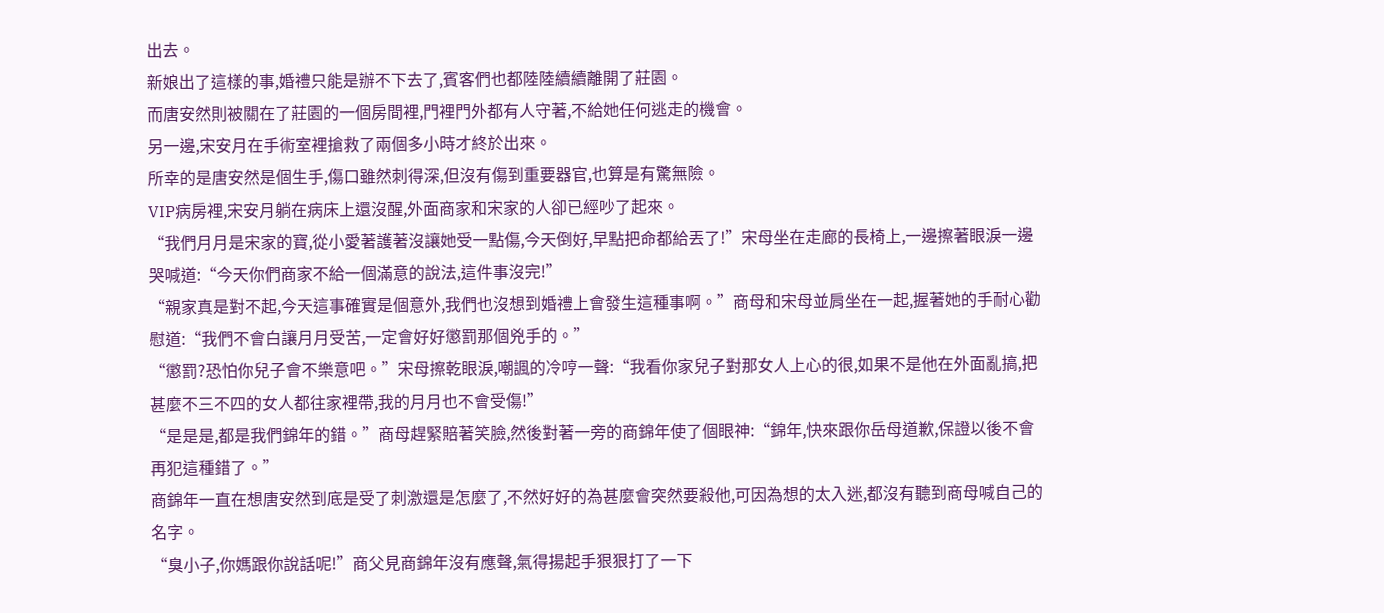出去。
新娘出了這樣的事,婚禮只能是辦不下去了,賓客們也都陸陸續續離開了莊園。
而唐安然則被關在了莊園的一個房間裡,門裡門外都有人守著,不給她任何逃走的機會。
另一邊,宋安月在手術室裡搶救了兩個多小時才終於出來。
所幸的是唐安然是個生手,傷口雖然刺得深,但沒有傷到重要器官,也算是有驚無險。
VIP病房裡,宋安月躺在病床上還沒醒,外面商家和宋家的人卻已經吵了起來。
“我們月月是宋家的寶,從小愛著護著沒讓她受一點傷,今天倒好,早點把命都給丟了!”宋母坐在走廊的長椅上,一邊擦著眼淚一邊哭喊道:“今天你們商家不給一個滿意的說法,這件事沒完!”
“親家真是對不起,今天這事確實是個意外,我們也沒想到婚禮上會發生這種事啊。”商母和宋母並肩坐在一起,握著她的手耐心勸慰道:“我們不會白讓月月受苦,一定會好好懲罰那個兇手的。”
“懲罰?恐怕你兒子會不樂意吧。”宋母擦乾眼淚,嘲諷的冷哼一聲:“我看你家兒子對那女人上心的很,如果不是他在外面亂搞,把甚麼不三不四的女人都往家裡帶,我的月月也不會受傷!”
“是是是,都是我們錦年的錯。”商母趕緊賠著笑臉,然後對著一旁的商錦年使了個眼神:“錦年,快來跟你岳母道歉,保證以後不會再犯這種錯了。”
商錦年一直在想唐安然到底是受了刺激還是怎麼了,不然好好的為甚麼會突然要殺他,可因為想的太入迷,都沒有聽到商母喊自己的名字。
“臭小子,你媽跟你說話呢!”商父見商錦年沒有應聲,氣得揚起手狠狠打了一下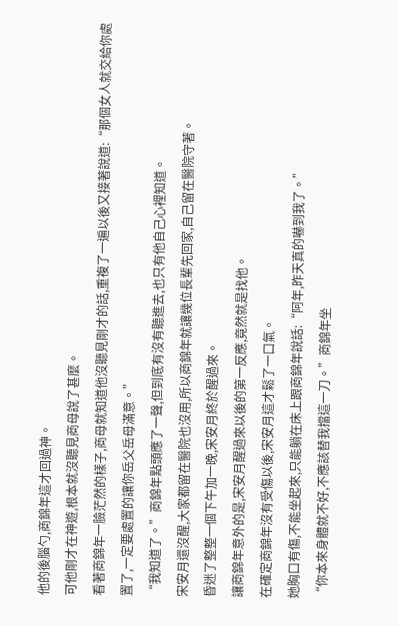他的後腦勺,商錦年這才回過神。
可他剛才在神遊,根本就沒聽見商母說了甚麼。
看著商錦年一臉茫然的樣子,商母就知道他沒聽見剛才的話,重複了一遍以後又接著說道:“那個女人就交給你處置了,一定要處置的讓你岳父岳母滿意。”
“我知道了。”商錦年點頭應了一聲,但到底有沒有聽進去,也只有他自己心裡知道。
宋安月還沒醒,大家都留在醫院也沒用,所以商錦年就讓幾位長輩先回家,自己留在醫院守著。
昏迷了整整一個下午加一晚,宋安月終於醒過來。
讓商錦年意外的是,宋安月醒過來以後的第一反應,竟然就是找他。
在確定商錦年沒有受傷以後,宋安月這才鬆了一口氣。
她胸口有傷,不能坐起來,只能躺在床上跟商錦年說話:“阿年,昨天真的嚇到我了。”
“你本來身體就不好,不應該替我擋這一刀。”商錦年坐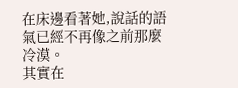在床邊看著她,說話的語氣已經不再像之前那麼冷漠。
其實在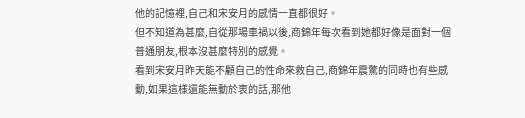他的記憶裡,自己和宋安月的感情一直都很好。
但不知道為甚麼,自從那場車禍以後,商錦年每次看到她都好像是面對一個普通朋友,根本沒甚麼特別的感覺。
看到宋安月昨天能不顧自己的性命來救自己,商錦年震驚的同時也有些感動,如果這樣還能無動於衷的話,那他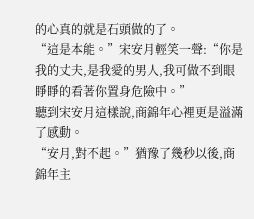的心真的就是石頭做的了。
“這是本能。”宋安月輕笑一聲:“你是我的丈夫,是我愛的男人,我可做不到眼睜睜的看著你置身危險中。”
聽到宋安月這樣說,商錦年心裡更是溢滿了感動。
“安月,對不起。”猶豫了幾秒以後,商錦年主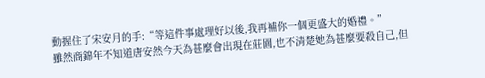動握住了宋安月的手:“等這件事處理好以後,我再補你一個更盛大的婚禮。”
雖然商錦年不知道唐安然今天為甚麼會出現在莊園,也不清楚她為甚麼要殺自己,但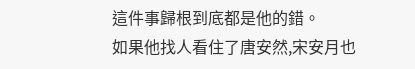這件事歸根到底都是他的錯。
如果他找人看住了唐安然,宋安月也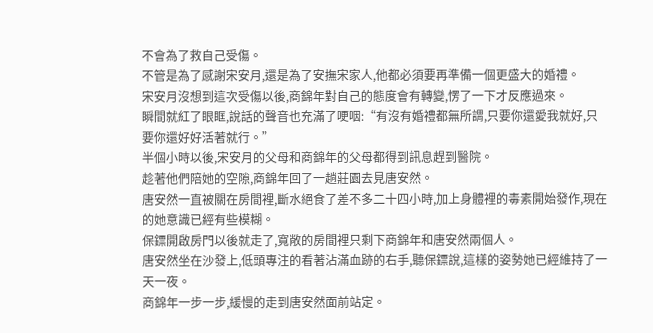不會為了救自己受傷。
不管是為了感謝宋安月,還是為了安撫宋家人,他都必須要再準備一個更盛大的婚禮。
宋安月沒想到這次受傷以後,商錦年對自己的態度會有轉變,愣了一下才反應過來。
瞬間就紅了眼眶,說話的聲音也充滿了哽咽:“有沒有婚禮都無所謂,只要你還愛我就好,只要你還好好活著就行。”
半個小時以後,宋安月的父母和商錦年的父母都得到訊息趕到醫院。
趁著他們陪她的空隙,商錦年回了一趟莊園去見唐安然。
唐安然一直被關在房間裡,斷水絕食了差不多二十四小時,加上身體裡的毒素開始發作,現在的她意識已經有些模糊。
保鏢開啟房門以後就走了,寬敞的房間裡只剩下商錦年和唐安然兩個人。
唐安然坐在沙發上,低頭專注的看著沾滿血跡的右手,聽保鏢說,這樣的姿勢她已經維持了一天一夜。
商錦年一步一步,緩慢的走到唐安然面前站定。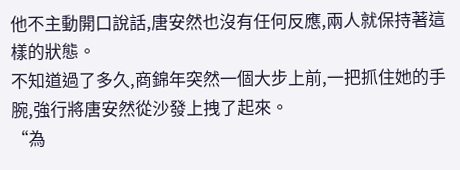他不主動開口說話,唐安然也沒有任何反應,兩人就保持著這樣的狀態。
不知道過了多久,商錦年突然一個大步上前,一把抓住她的手腕,強行將唐安然從沙發上拽了起來。
“為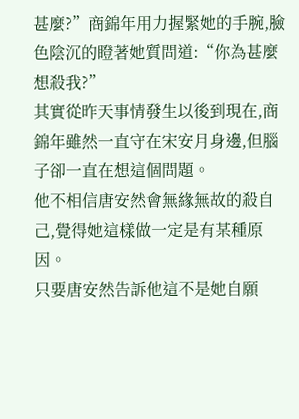甚麼?”商錦年用力握緊她的手腕,臉色陰沉的瞪著她質問道:“你為甚麼想殺我?”
其實從昨天事情發生以後到現在,商錦年雖然一直守在宋安月身邊,但腦子卻一直在想這個問題。
他不相信唐安然會無緣無故的殺自己,覺得她這樣做一定是有某種原因。
只要唐安然告訴他這不是她自願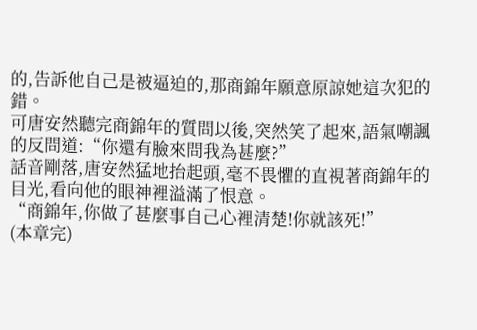的,告訴他自己是被逼迫的,那商錦年願意原諒她這次犯的錯。
可唐安然聽完商錦年的質問以後,突然笑了起來,語氣嘲諷的反問道:“你還有臉來問我為甚麼?”
話音剛落,唐安然猛地抬起頭,毫不畏懼的直視著商錦年的目光,看向他的眼神裡溢滿了恨意。
“商錦年,你做了甚麼事自己心裡清楚!你就該死!”
(本章完)